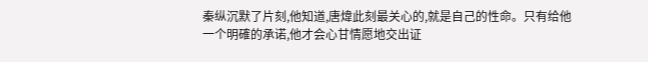秦纵沉默了片刻,他知道,唐煒此刻最关心的,就是自己的性命。只有给他一个明確的承诺,他才会心甘情愿地交出证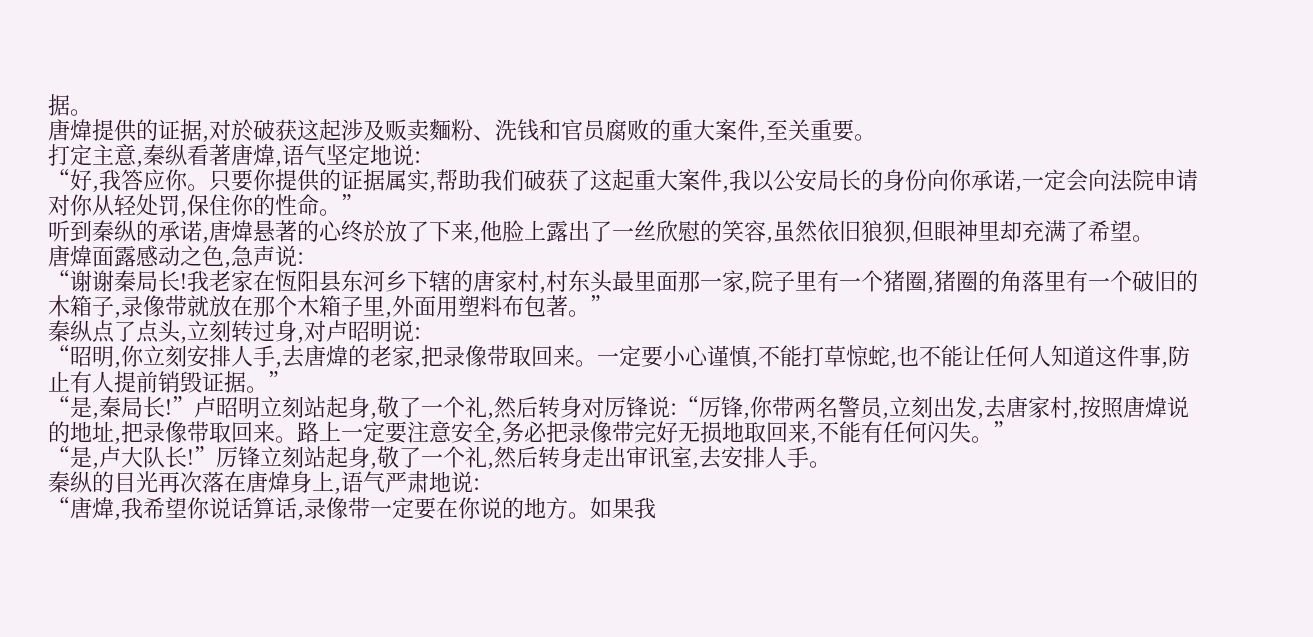据。
唐煒提供的证据,对於破获这起涉及贩卖麵粉、洗钱和官员腐败的重大案件,至关重要。
打定主意,秦纵看著唐煒,语气坚定地说:
“好,我答应你。只要你提供的证据属实,帮助我们破获了这起重大案件,我以公安局长的身份向你承诺,一定会向法院申请对你从轻处罚,保住你的性命。”
听到秦纵的承诺,唐煒悬著的心终於放了下来,他脸上露出了一丝欣慰的笑容,虽然依旧狼狈,但眼神里却充满了希望。
唐煒面露感动之色,急声说:
“谢谢秦局长!我老家在恆阳县东河乡下辖的唐家村,村东头最里面那一家,院子里有一个猪圈,猪圈的角落里有一个破旧的木箱子,录像带就放在那个木箱子里,外面用塑料布包著。”
秦纵点了点头,立刻转过身,对卢昭明说:
“昭明,你立刻安排人手,去唐煒的老家,把录像带取回来。一定要小心谨慎,不能打草惊蛇,也不能让任何人知道这件事,防止有人提前销毁证据。”
“是,秦局长!”卢昭明立刻站起身,敬了一个礼,然后转身对厉锋说:“厉锋,你带两名警员,立刻出发,去唐家村,按照唐煒说的地址,把录像带取回来。路上一定要注意安全,务必把录像带完好无损地取回来,不能有任何闪失。”
“是,卢大队长!”厉锋立刻站起身,敬了一个礼,然后转身走出审讯室,去安排人手。
秦纵的目光再次落在唐煒身上,语气严肃地说:
“唐煒,我希望你说话算话,录像带一定要在你说的地方。如果我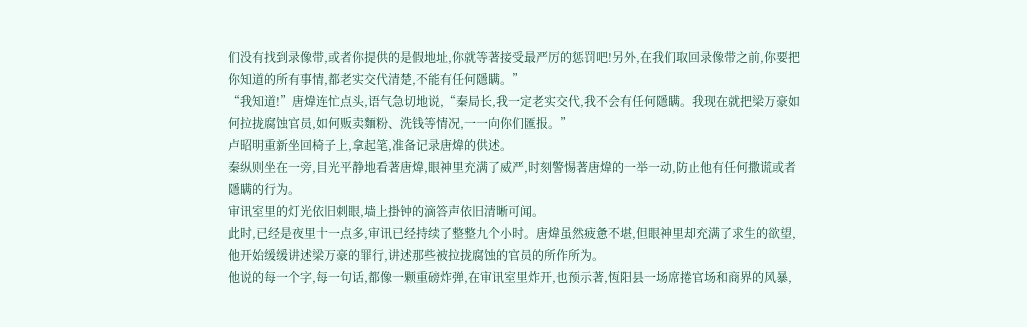们没有找到录像带,或者你提供的是假地址,你就等著接受最严厉的惩罚吧!另外,在我们取回录像带之前,你要把你知道的所有事情,都老实交代清楚,不能有任何隱瞒。”
“我知道!”唐煒连忙点头,语气急切地说,“秦局长,我一定老实交代,我不会有任何隱瞒。我现在就把梁万豪如何拉拢腐蚀官员,如何贩卖麵粉、洗钱等情况,一一向你们匯报。”
卢昭明重新坐回椅子上,拿起笔,准备记录唐煒的供述。
秦纵则坐在一旁,目光平静地看著唐煒,眼神里充满了威严,时刻警惕著唐煒的一举一动,防止他有任何撒谎或者隱瞒的行为。
审讯室里的灯光依旧刺眼,墙上掛钟的滴答声依旧清晰可闻。
此时,已经是夜里十一点多,审讯已经持续了整整九个小时。唐煒虽然疲惫不堪,但眼神里却充满了求生的欲望,他开始缓缓讲述梁万豪的罪行,讲述那些被拉拢腐蚀的官员的所作所为。
他说的每一个字,每一句话,都像一颗重磅炸弹,在审讯室里炸开,也预示著,恆阳县一场席捲官场和商界的风暴,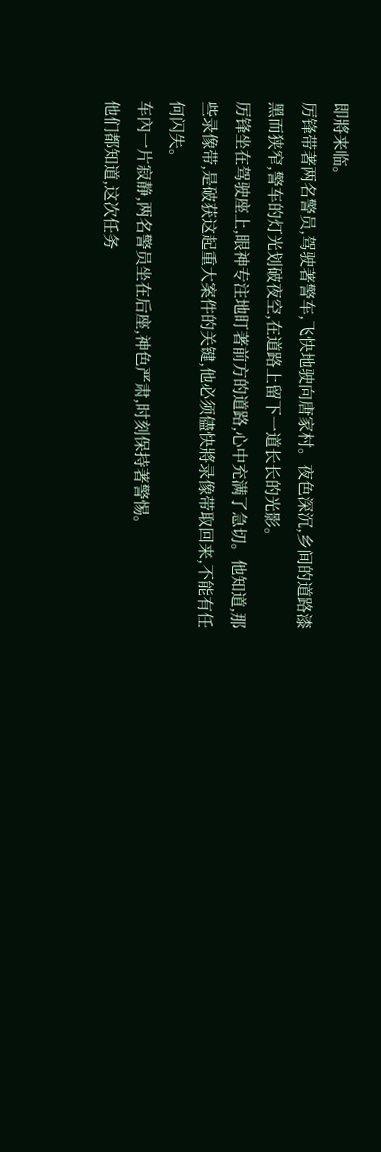即將来临。
厉锋带著两名警员,驾驶著警车,飞快地驶向唐家村。夜色深沉,乡间的道路漆黑而狭窄,警车的灯光划破夜空,在道路上留下一道长长的光影。
厉锋坐在驾驶座上,眼神专注地盯著前方的道路,心中充满了急切。他知道,那些录像带,是破获这起重大案件的关键,他必须儘快將录像带取回来,不能有任何闪失。
车內一片寂静,两名警员坐在后座,神色严肃,时刻保持著警惕。
他们都知道,这次任务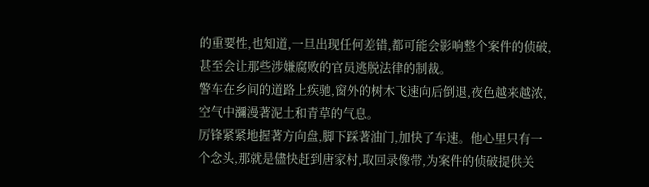的重要性,也知道,一旦出现任何差错,都可能会影响整个案件的侦破,甚至会让那些涉嫌腐败的官员逃脱法律的制裁。
警车在乡间的道路上疾驰,窗外的树木飞速向后倒退,夜色越来越浓,空气中瀰漫著泥土和青草的气息。
厉锋紧紧地握著方向盘,脚下踩著油门,加快了车速。他心里只有一个念头,那就是儘快赶到唐家村,取回录像带,为案件的侦破提供关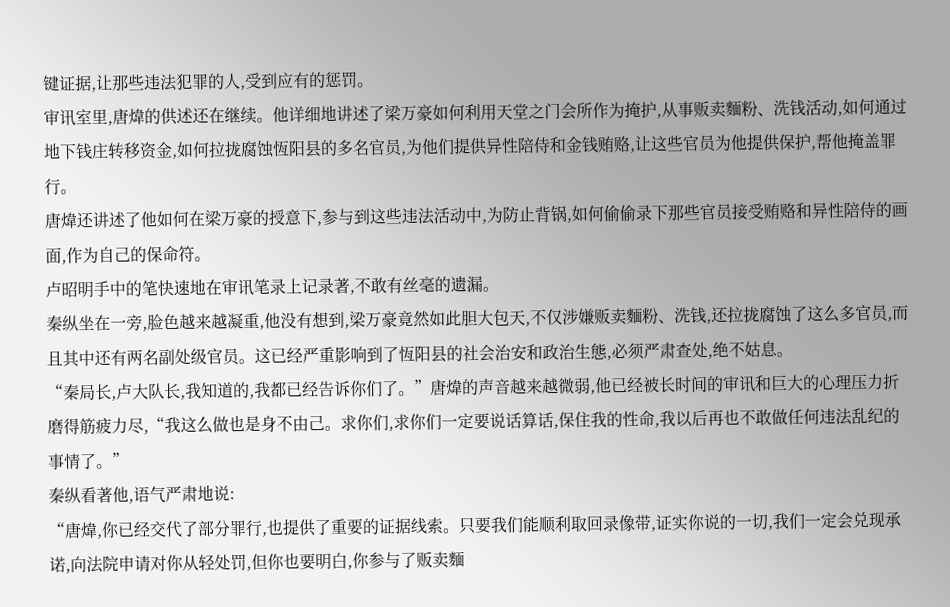键证据,让那些违法犯罪的人,受到应有的惩罚。
审讯室里,唐煒的供述还在继续。他详细地讲述了梁万豪如何利用天堂之门会所作为掩护,从事贩卖麵粉、洗钱活动,如何通过地下钱庄转移资金,如何拉拢腐蚀恆阳县的多名官员,为他们提供异性陪侍和金钱贿赂,让这些官员为他提供保护,帮他掩盖罪行。
唐煒还讲述了他如何在梁万豪的授意下,参与到这些违法活动中,为防止背锅,如何偷偷录下那些官员接受贿赂和异性陪侍的画面,作为自己的保命符。
卢昭明手中的笔快速地在审讯笔录上记录著,不敢有丝毫的遗漏。
秦纵坐在一旁,脸色越来越凝重,他没有想到,梁万豪竟然如此胆大包天,不仅涉嫌贩卖麵粉、洗钱,还拉拢腐蚀了这么多官员,而且其中还有两名副处级官员。这已经严重影响到了恆阳县的社会治安和政治生態,必须严肃查处,绝不姑息。
“秦局长,卢大队长,我知道的,我都已经告诉你们了。”唐煒的声音越来越微弱,他已经被长时间的审讯和巨大的心理压力折磨得筋疲力尽,“我这么做也是身不由己。求你们,求你们一定要说话算话,保住我的性命,我以后再也不敢做任何违法乱纪的事情了。”
秦纵看著他,语气严肃地说:
“唐煒,你已经交代了部分罪行,也提供了重要的证据线索。只要我们能顺利取回录像带,证实你说的一切,我们一定会兑现承诺,向法院申请对你从轻处罚,但你也要明白,你参与了贩卖麵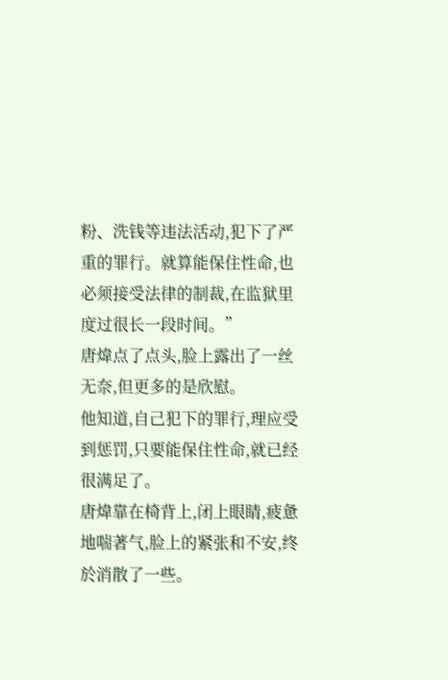粉、洗钱等违法活动,犯下了严重的罪行。就算能保住性命,也必须接受法律的制裁,在监狱里度过很长一段时间。”
唐煒点了点头,脸上露出了一丝无奈,但更多的是欣慰。
他知道,自己犯下的罪行,理应受到惩罚,只要能保住性命,就已经很满足了。
唐煒靠在椅背上,闭上眼睛,疲惫地喘著气,脸上的紧张和不安,终於消散了一些。